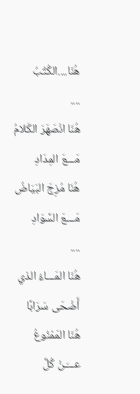هُنَا....الكُتُبُ
....
هُنَا انْصَهَرَ الكَلامُ مَـــعَ المِدَادِ
هُنَا مُزِجَ البَيَاضُ مَـــعَ السَّوَادِ
....
هُنَا المَـــاءُ الذي أَضْحَى سَرَابًا
هُنَا المَمْنُوعُ عـــَـنْ كُلِّ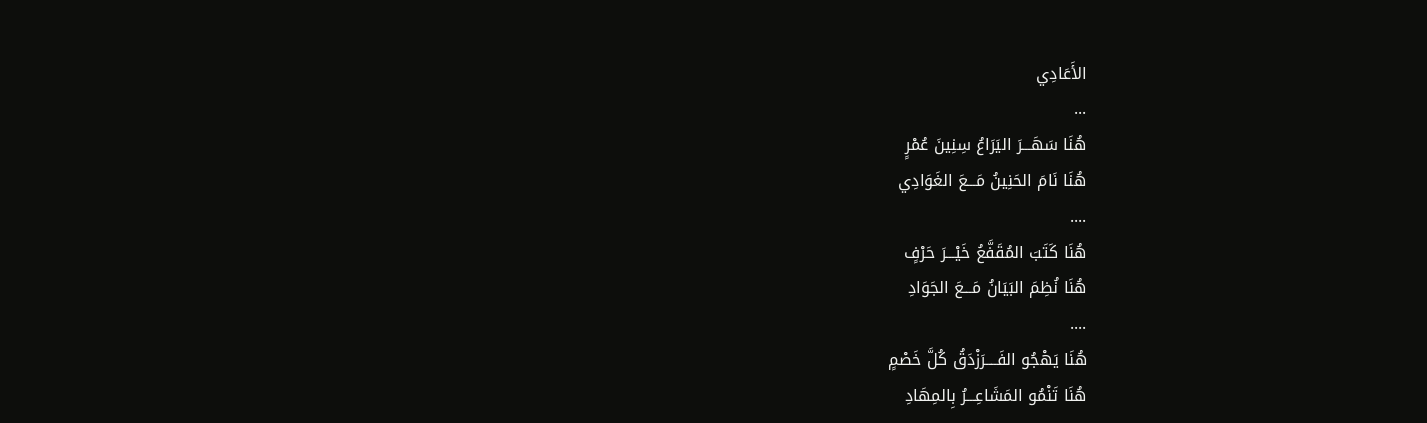الأَعَادِي
...
هُنَا سَهَـــرَ اليَرَاعُ سِنِينَ عُمْرٍ
هُنَا نَامَ الحَنِينُ مَـــعَ الغَوَادِي
....
هُنَا كَتَبَ المُقَفَّعُ خَيْـــرَ حَرْفٍ
هُنَا نُظِمَ البَيَانُ مَـــعَ الجَوَادِ
....
هُنَا يَهْجُو الفَــــرَزْدَقُ كُلَّ خَصْمٍ
هُنَا تَنْمُو المَشَاعِـــرُ بِالمِهَادِ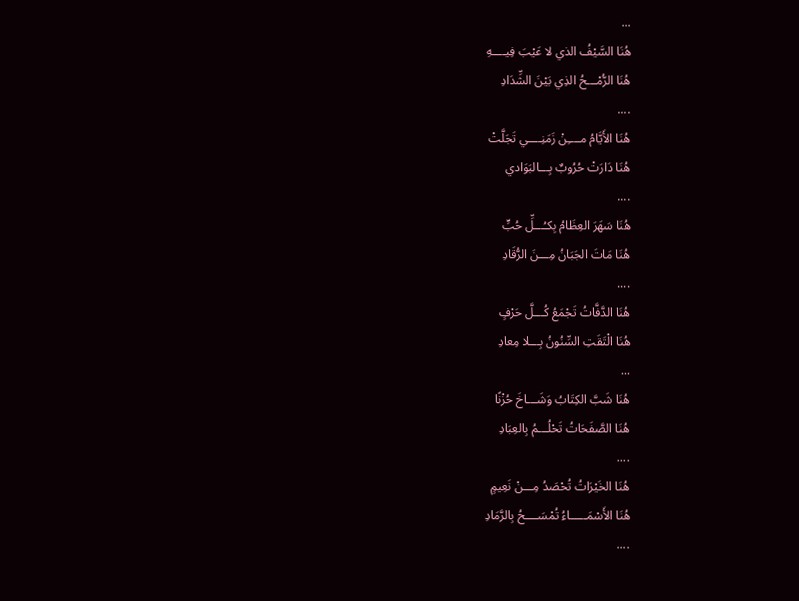...
هُنَا السَّيْفُ الذي لا عَيْبَ فِيــــهِ
هُنَا الرُّمْـــحُ الذِي بَيْنَ الشِّدَادِ
....
هُنَا الأَيَّامُ مــــِنْ زَمَنِــــي تَجَلَّتْ
هُنَا دَارَتْ حُرُوبٌ بِـــالبَوَادي
....
هُنَا سَهَرَ العِظَامُ بِكـُـــلِّ حُبٍّ
هُنَا مَاتَ الجَبَانُ مِـــنَ الرُّقَادِ
....
هُنَا الدَّفَّاتُ تَجْمَعُ كُـــلَّ حَرْفٍ
هُنَا الْتَقَتِ السِّنُونُ بِـــلا مِعادِ
...
هُنَا شَبَّ الكِتَابُ وَشَـــاخَ حُزْنًا
هُنَا الصَّفَحَاتُ تَحْلُـــمُ بِالعِبَادِ
....
هُنَا الخَيْرَاتُ تُحْصَدُ مِـــنْ نَعِيمٍ
هُنَا الأَسْمَـــــاءُ تُمْسَــــحُ بِالرَّمَادِ
....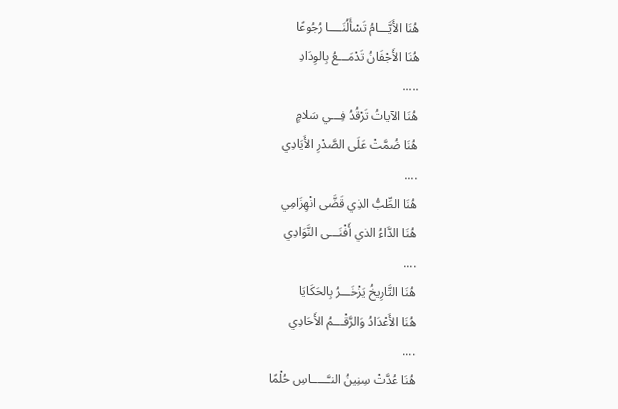هُنَا الأَيَّـــامُ تَسْأَلُنَــــا رُجُوعًا
هُنَا الأَجْفَانُ تَدْمَـــعُ بِالوِدَادِ
.....
هُنَا الآياتُ تَرْقُدُ فِـــي سَلامٍ
هُنَا ضُمَّتْ عَلَى الصَّدْرِ الأَيَادِي
....
هُنَا الطِّبُّ الذِي قَضَّى انْهِزَامِي
هُنَا الدَّاءُ الذي أَفْنَـــى النَّوَادِي
....
هُنَا التَّارِيخُ يَزْخَـــرُ بِالحَكَايَا
هُنَا الأَعْدَادُ وَالرَّقْـــمُ الأَحَادِي
....
هُنَا عُدَّتْ سِنِينُ النـَّـــــاسِ حُلْمًا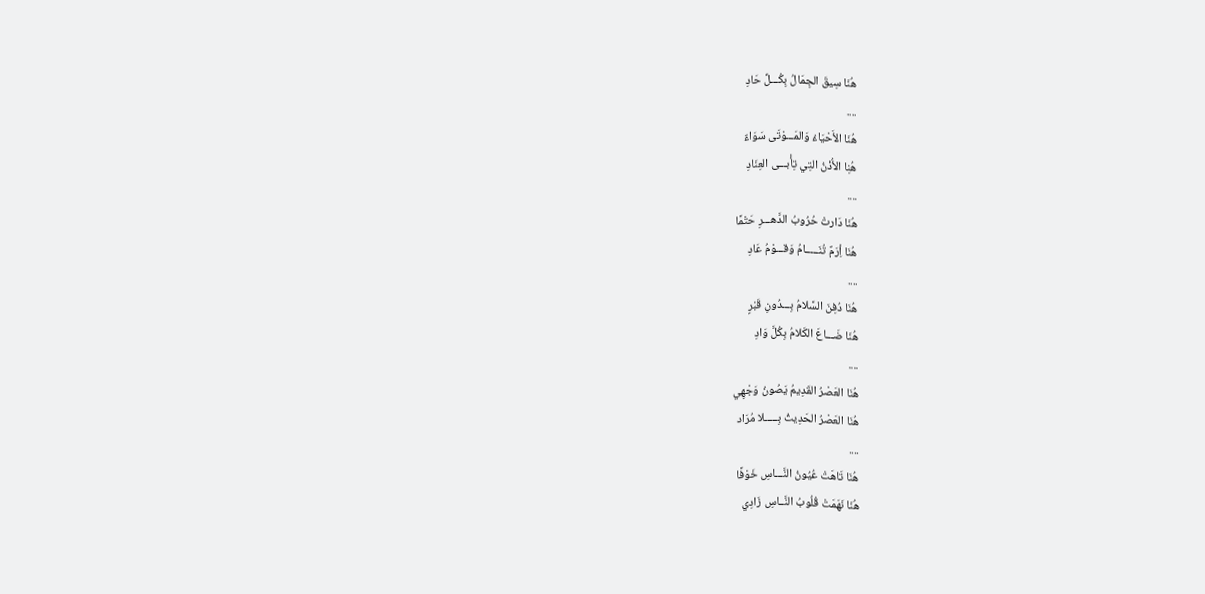هُنَا سِيقَ الجِمَالُ بِكُـــلِّ حَادِ
....
هُنَا الأَحْيَاءُ وَالمَـــوْتَى سَوَاءٌ
هُنِا الأُذْنُ التِي تِأْبـــى العِنَادِ
....
هُنَا دَارتْ حُرُوبُ الدَّهـــرِ حَتْمًا
هُنَا أِرَمٌ تُنَـــــامُ وَقـــوْمُ عَادِ
....
هُنَا دُفِنَ السَّلامُ بِـــدُونِ قَبْرٍ
هُنَا ضَـــاعَ الكَلامُ بِكُلَّ وَادِ
....
هُنَا العَصْرُ القَدِيمُ يَصُونُ وَجْهِي
هُنَا العَصْرُ الحَدِيثُ بِـــــلا مُرَاد
....
هُنَا تَاهَتْ عُيُونُ النَّـــاسِ خَوْفًا
هُنَا نَهَمَتْ قُلُوبُ النَّــاسِ زَادِي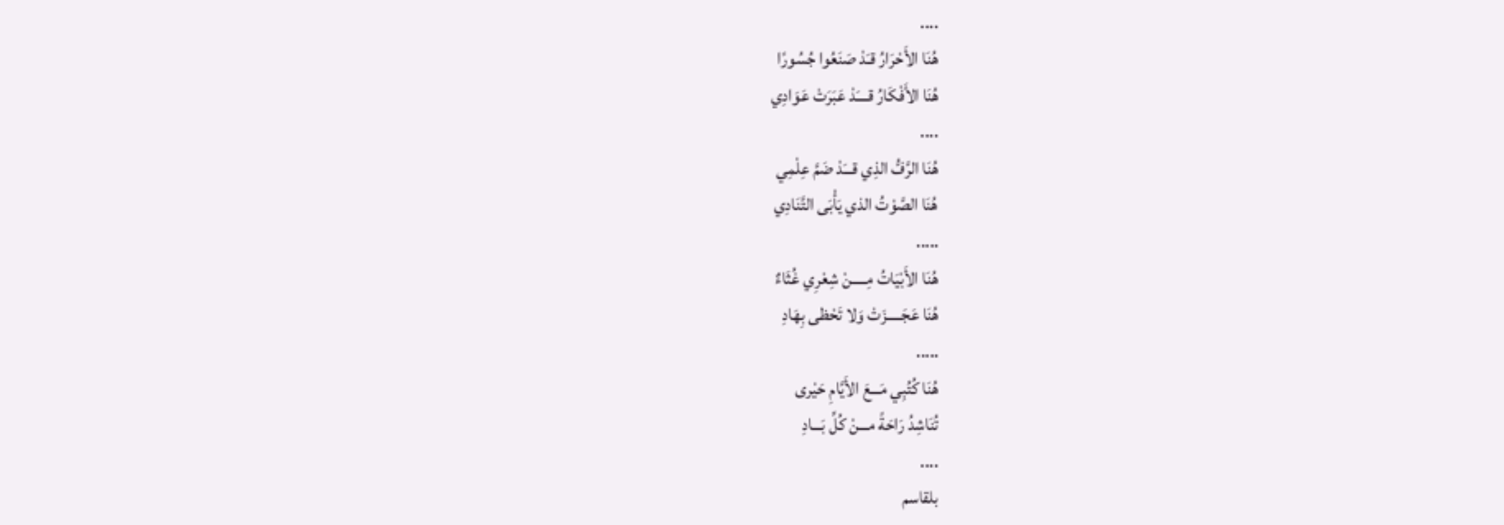....
هُنَا الأَحْرَارُ قـَدْ صَنَعُوا جُسُورًا
هُنَا الأَفْكَارُ قــــَدْ عَبَرَتْ عَوَادِي
....
هُنَا الرَّفُّ الذِي قـــَدْ ضَمَّ عِلْمِي
هُنَا الصَّوْتُ الذي يَأْبَى التَّنَادِي
.....
هُنَا الأَبْيَاتُ مِـــــنْ شِعْرِي غُثَاءٌ
هُنَا عَجَـــــزَتْ وَلا تَحْظى بِهَادِ
.....
هُنَا كُتُبِي مَـــعَ الأَيَّامِ حَيْرى
تُنَاشِدُ رَاحَةً مـــنْ كُلِّ بَـــادِ
....
بلقاسم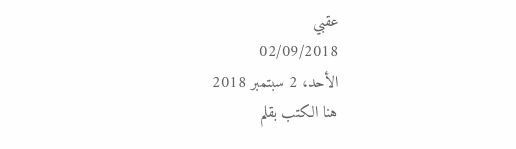عقبي
02/09/2018
الأحد، 2 سبتمبر 2018
هنا الكتب بقلم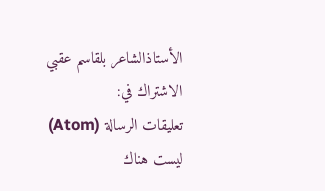الأستاذالشاعر بلقاسم عقبي
الاشتراك في:
تعليقات الرسالة (Atom)
ليست هناك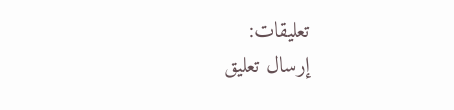تعليقات:
إرسال تعليق